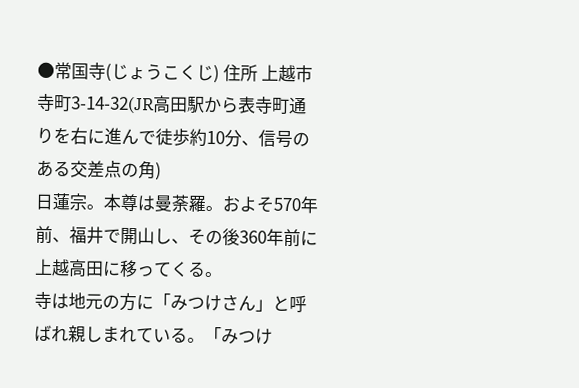●常国寺(じょうこくじ) 住所 上越市寺町3-14-32(JR高田駅から表寺町通りを右に進んで徒歩約10分、信号のある交差点の角)
日蓮宗。本尊は曼荼羅。およそ570年前、福井で開山し、その後360年前に上越高田に移ってくる。
寺は地元の方に「みつけさん」と呼ばれ親しまれている。「みつけ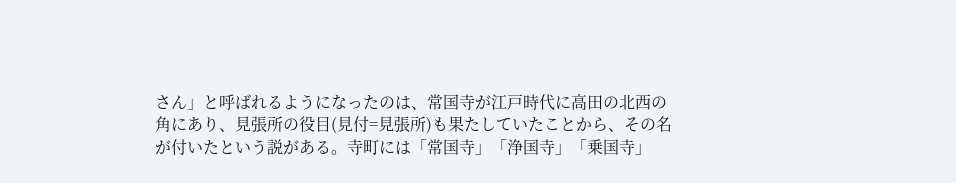さん」と呼ばれるようになったのは、常国寺が江戸時代に高田の北西の角にあり、見張所の役目(見付=見張所)も果たしていたことから、その名が付いたという説がある。寺町には「常国寺」「浄国寺」「乗国寺」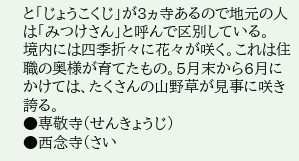と「じょうこくじ」が3ヵ寺あるので地元の人は「みつけさん」と呼んで区別している。
境内には四季折々に花々が咲く。これは住職の奥様が育てたもの。5月末から6月にかけては、たくさんの山野草が見事に咲き誇る。
●専敬寺(せんきょうじ)
●西念寺(さい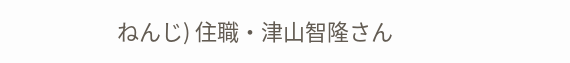ねんじ) 住職・津山智隆さん